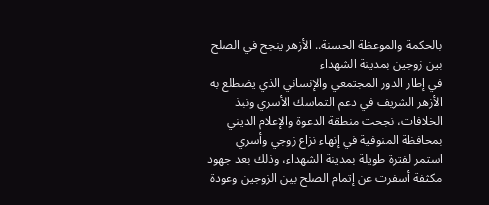بالحكمة والموعظة الحسنة.. الأزهر ينجح في الصلح بين زوجين بمدينة الشهداء
في إطار الدور المجتمعي والإنساني الذي يضطلع به الأزهر الشريف في دعم التماسك الأسري ونبذ الخلافات، نجحت منطقة الدعوة والإعلام الديني بمحافظة المنوفية في إنهاء نزاع زوجي وأسري استمر لفترة طويلة بمدينة الشهداء، وذلك بعد جهود مكثفة أسفرت عن إتمام الصلح بين الزوجين وعودة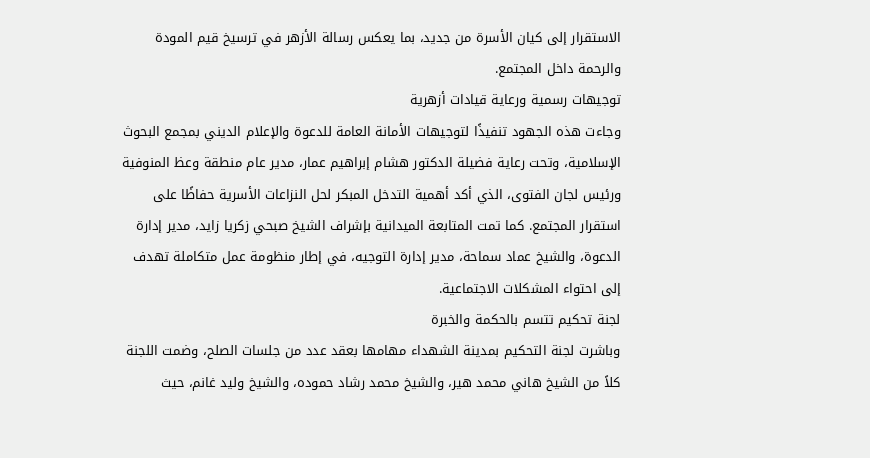الاستقرار إلى كيان الأسرة من جديد، بما يعكس رسالة الأزهر في ترسيخ قيم المودة والرحمة داخل المجتمع.
توجيهات رسمية ورعاية قيادات أزهرية
وجاءت هذه الجهود تنفيذًا لتوجيهات الأمانة العامة للدعوة والإعلام الديني بمجمع البحوث الإسلامية، وتحت رعاية فضيلة الدكتور هشام إبراهيم عمار، مدير عام منطقة وعظ المنوفية ورئيس لجان الفتوى، الذي أكد أهمية التدخل المبكر لحل النزاعات الأسرية حفاظًا على استقرار المجتمع. كما تمت المتابعة الميدانية بإشراف الشيخ صبحي زكريا زايد، مدير إدارة الدعوة، والشيخ عماد سماحة، مدير إدارة التوجيه، في إطار منظومة عمل متكاملة تهدف إلى احتواء المشكلات الاجتماعية.
لجنة تحكيم تتسم بالحكمة والخبرة
وباشرت لجنة التحكيم بمدينة الشهداء مهامها بعقد عدد من جلسات الصلح، وضمت اللجنة كلاً من الشيخ هاني محمد هير، والشيخ محمد رشاد حموده، والشيخ وليد غانم، حيث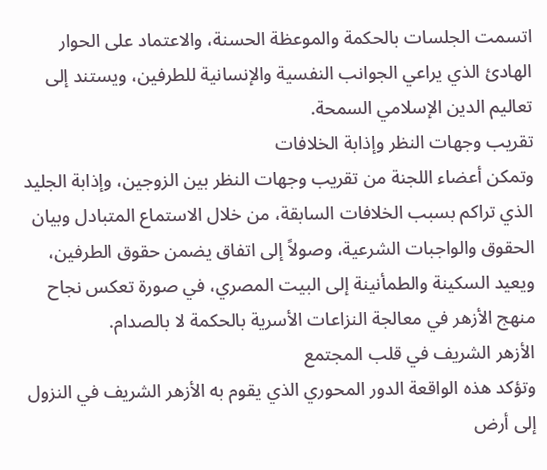اتسمت الجلسات بالحكمة والموعظة الحسنة، والاعتماد على الحوار الهادئ الذي يراعي الجوانب النفسية والإنسانية للطرفين، ويستند إلى تعاليم الدين الإسلامي السمحة.
تقريب وجهات النظر وإذابة الخلافات
وتمكن أعضاء اللجنة من تقريب وجهات النظر بين الزوجين، وإذابة الجليد الذي تراكم بسبب الخلافات السابقة، من خلال الاستماع المتبادل وبيان الحقوق والواجبات الشرعية، وصولاً إلى اتفاق يضمن حقوق الطرفين، ويعيد السكينة والطمأنينة إلى البيت المصري، في صورة تعكس نجاح منهج الأزهر في معالجة النزاعات الأسرية بالحكمة لا بالصدام.
الأزهر الشريف في قلب المجتمع
وتؤكد هذه الواقعة الدور المحوري الذي يقوم به الأزهر الشريف في النزول إلى أرض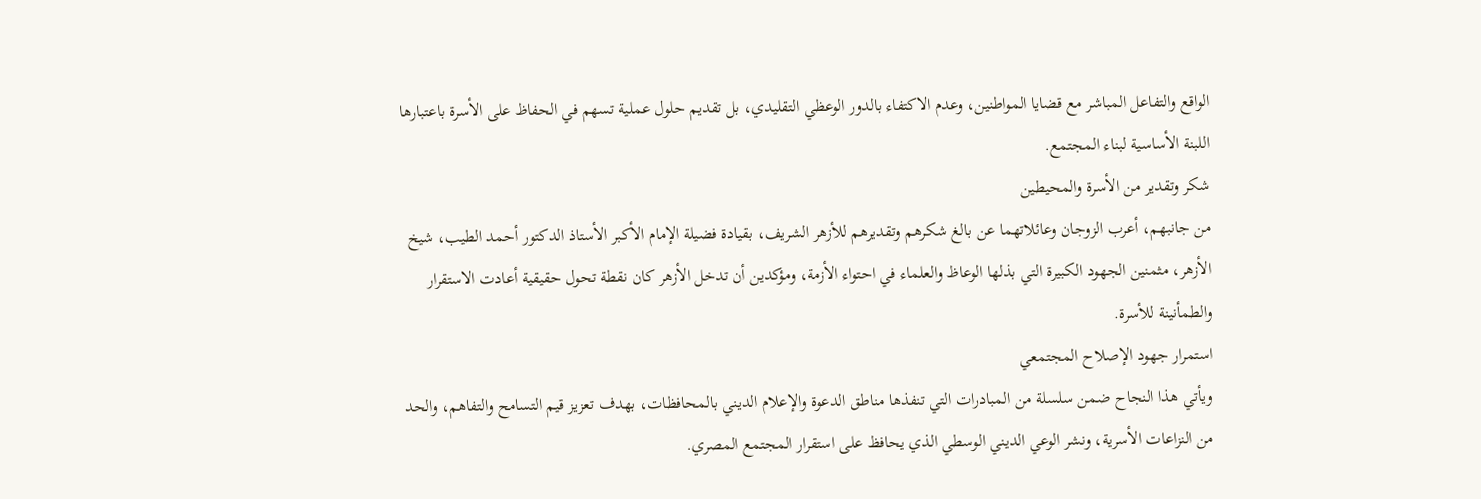الواقع والتفاعل المباشر مع قضايا المواطنين، وعدم الاكتفاء بالدور الوعظي التقليدي، بل تقديم حلول عملية تسهم في الحفاظ على الأسرة باعتبارها اللبنة الأساسية لبناء المجتمع.
شكر وتقدير من الأسرة والمحيطين
من جانبهم، أعرب الزوجان وعائلاتهما عن بالغ شكرهم وتقديرهم للأزهر الشريف، بقيادة فضيلة الإمام الأكبر الأستاذ الدكتور أحمد الطيب، شيخ الأزهر، مثمنين الجهود الكبيرة التي بذلها الوعاظ والعلماء في احتواء الأزمة، ومؤكدين أن تدخل الأزهر كان نقطة تحول حقيقية أعادت الاستقرار والطمأنينة للأسرة.
استمرار جهود الإصلاح المجتمعي
ويأتي هذا النجاح ضمن سلسلة من المبادرات التي تنفذها مناطق الدعوة والإعلام الديني بالمحافظات، بهدف تعزيز قيم التسامح والتفاهم، والحد من النزاعات الأسرية، ونشر الوعي الديني الوسطي الذي يحافظ على استقرار المجتمع المصري.